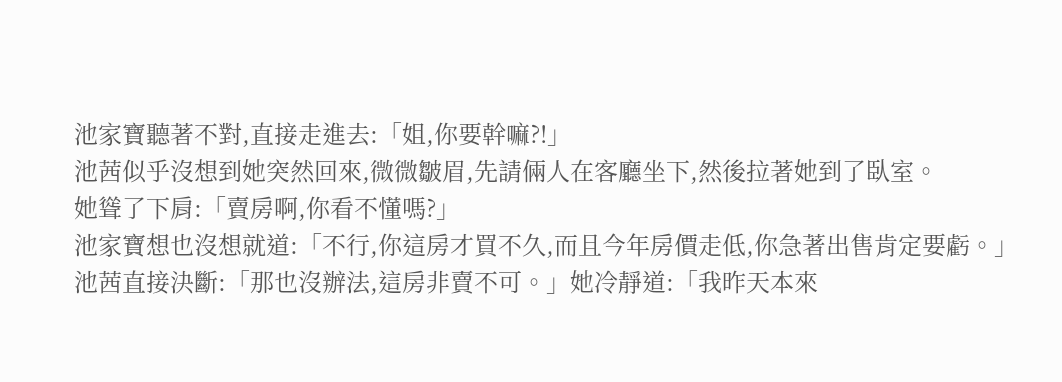池家寶聽著不對,直接走進去:「姐,你要幹嘛?!」
池茜似乎沒想到她突然回來,微微皺眉,先請倆人在客廳坐下,然後拉著她到了臥室。
她聳了下肩:「賣房啊,你看不懂嗎?」
池家寶想也沒想就道:「不行,你這房才買不久,而且今年房價走低,你急著出售肯定要虧。」
池茜直接決斷:「那也沒辦法,這房非賣不可。」她冷靜道:「我昨天本來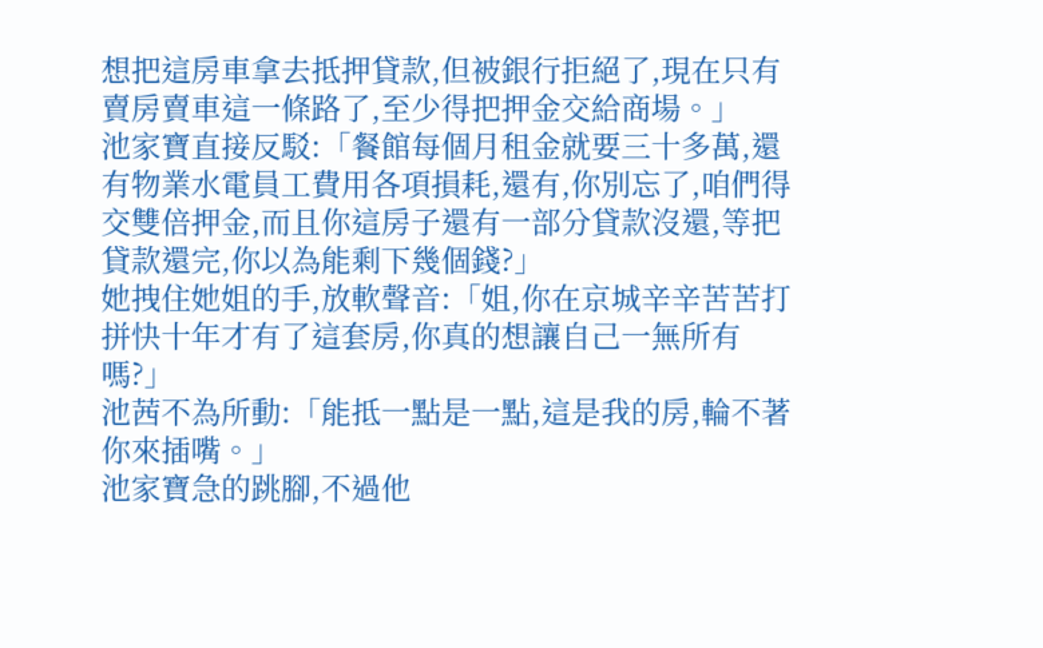想把這房車拿去抵押貸款,但被銀行拒絕了,現在只有賣房賣車這一條路了,至少得把押金交給商場。」
池家寶直接反駁:「餐館每個月租金就要三十多萬,還有物業水電員工費用各項損耗,還有,你別忘了,咱們得交雙倍押金,而且你這房子還有一部分貸款沒還,等把貸款還完,你以為能剩下幾個錢?」
她拽住她姐的手,放軟聲音:「姐,你在京城辛辛苦苦打拼快十年才有了這套房,你真的想讓自己一無所有嗎?」
池茜不為所動:「能抵一點是一點,這是我的房,輪不著你來插嘴。」
池家寶急的跳腳,不過他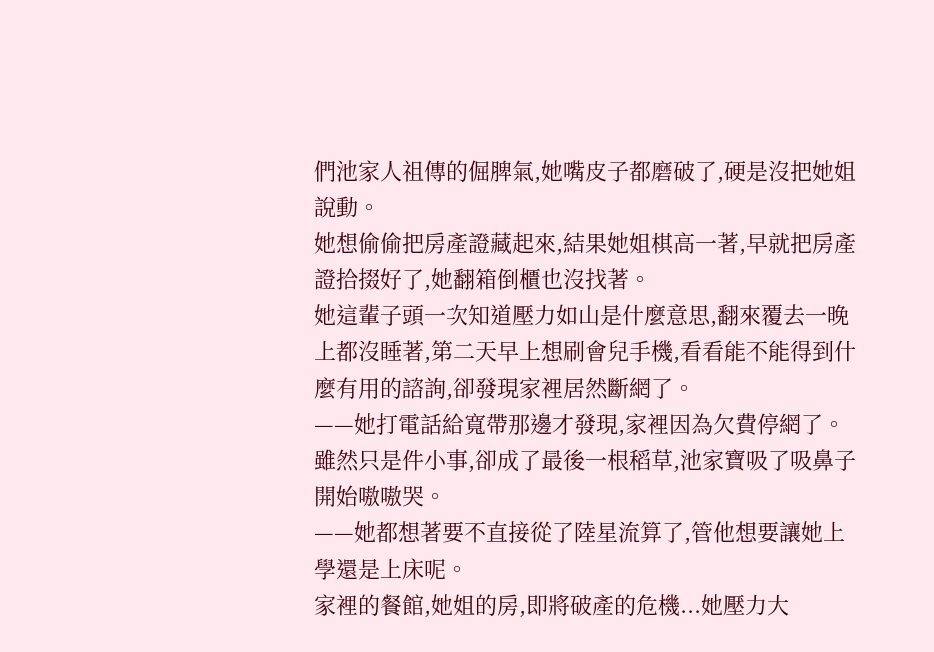們池家人祖傳的倔脾氣,她嘴皮子都磨破了,硬是沒把她姐說動。
她想偷偷把房產證藏起來,結果她姐棋高一著,早就把房產證拾掇好了,她翻箱倒櫃也沒找著。
她這輩子頭一次知道壓力如山是什麼意思,翻來覆去一晚上都沒睡著,第二天早上想刷會兒手機,看看能不能得到什麼有用的諮詢,卻發現家裡居然斷網了。
——她打電話給寬帶那邊才發現,家裡因為欠費停網了。
雖然只是件小事,卻成了最後一根稻草,池家寶吸了吸鼻子開始嗷嗷哭。
——她都想著要不直接從了陸星流算了,管他想要讓她上學還是上床呢。
家裡的餐館,她姐的房,即將破產的危機...她壓力大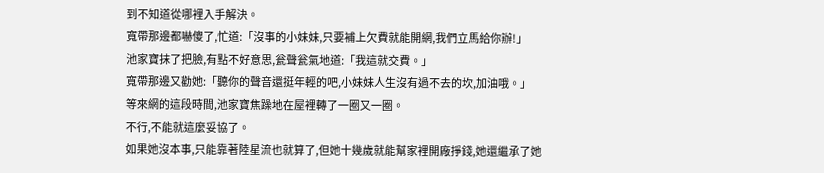到不知道從哪裡入手解決。
寬帶那邊都嚇傻了,忙道:「沒事的小妹妹,只要補上欠費就能開網,我們立馬給你辦!」
池家寶抹了把臉,有點不好意思,瓮聲瓮氣地道:「我這就交費。」
寬帶那邊又勸她:「聽你的聲音還挺年輕的吧,小妹妹人生沒有過不去的坎,加油哦。」
等來網的這段時間,池家寶焦躁地在屋裡轉了一圈又一圈。
不行,不能就這麼妥協了。
如果她沒本事,只能靠著陸星流也就算了,但她十幾歲就能幫家裡開廠掙錢,她還繼承了她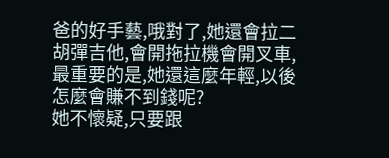爸的好手藝,哦對了,她還會拉二胡彈吉他,會開拖拉機會開叉車,最重要的是,她還這麼年輕,以後怎麼會賺不到錢呢?
她不懷疑,只要跟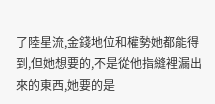了陸星流,金錢地位和權勢她都能得到,但她想要的,不是從他指縫裡漏出來的東西,她要的是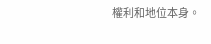權利和地位本身。